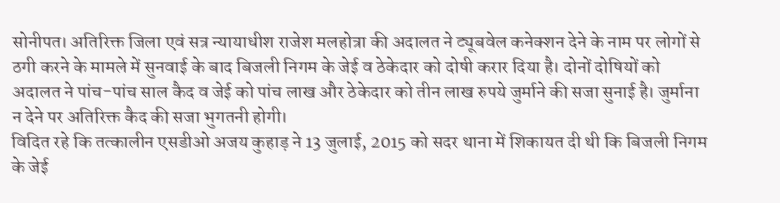सोनीपत। अतिरिक्त जिला एवं सत्र न्यायाधीश राजेश मलहोत्रा की अदालत ने ट्यूबवेल कनेक्शन देने के नाम पर लोगों से ठगी करने के मामले में सुनवाई के बाद बिजली निगम के जेई व ठेकेदार को दोषी करार दिया है। दोनों दोषियों को अदालत ने पांच-पांच साल कैद व जेई को पांच लाख और ठेकेदार को तीन लाख रुपये जुर्माने की सजा सुनाई है। जुर्माना न देने पर अतिरिक्त कैद की सजा भुगतनी होगी।
विदित रहे कि तत्कालीन एसडीओ अजय कुहाड़ ने 13 जुलाई, 2015 को सदर थाना में शिकायत दी थी कि बिजली निगम के जेई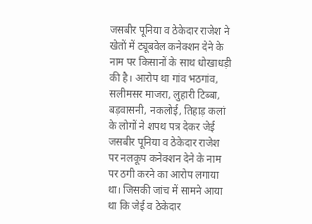जसबीर पूनिया व ठेकेदार राजेश ने खेतों में ट्यूबवेल कनेक्शन देने के नाम पर किसानों के साथ धोखाधड़ी की है। आरोप था गांव भठगांव, सलीमसर माजरा, लुहारी टिब्बा, बड़वासनी, नकलोई, तिहाड़ कलां के लोगों ने शपथ पत्र देकर जेई जसबीर पूनिया व ठेकेदार राजेश पर नलकूप कनेक्शन देने के नाम पर ठगी करने का आरोप लगाया था। जिसकी जांच में सामने आया था कि जेई व ठेकेदार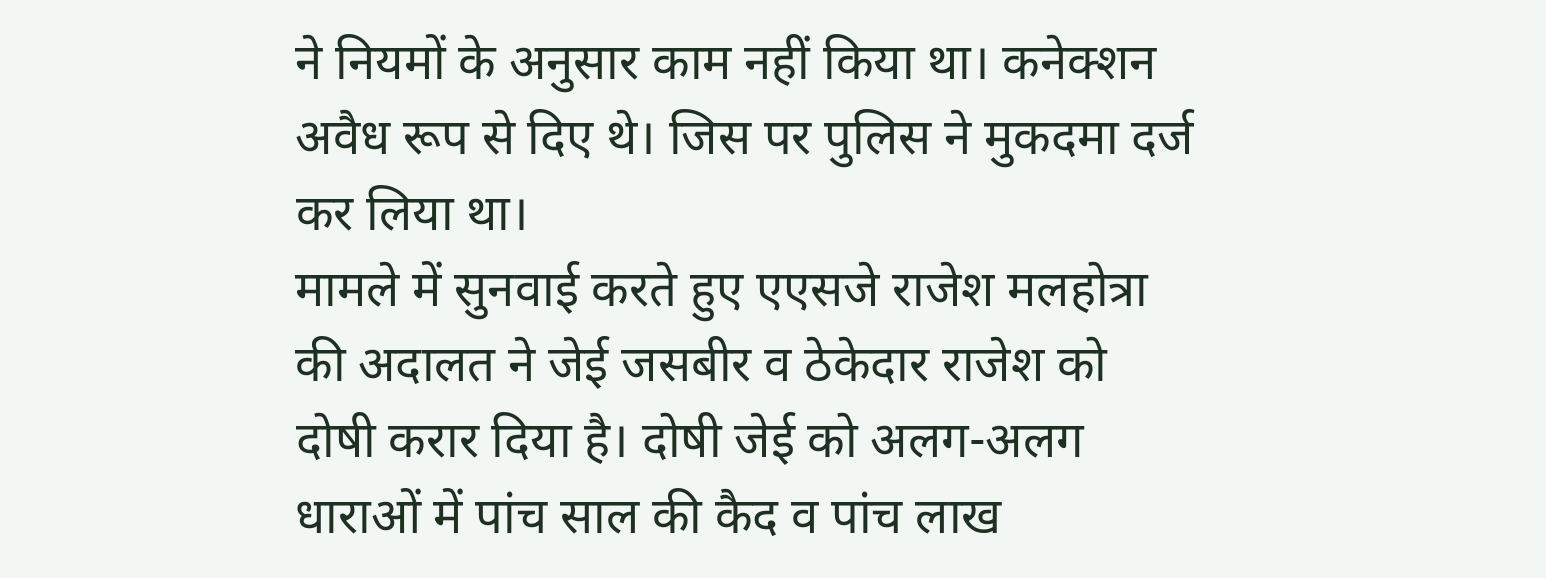ने नियमों के अनुसार काम नहीं किया था। कनेक्शन अवैध रूप से दिए थे। जिस पर पुलिस ने मुकदमा दर्ज कर लिया था।
मामले में सुनवाई करते हुए एएसजे राजेश मलहोत्रा की अदालत ने जेई जसबीर व ठेकेदार राजेश को दोषी करार दिया है। दोषी जेई को अलग-अलग धाराओं में पांच साल की कैद व पांच लाख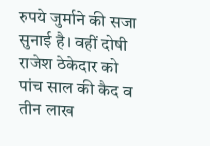रुपये जुर्माने की सजा सुनाई है। वहीं दोषी राजेश ठेकेदार को पांच साल की कैद व तीन लाख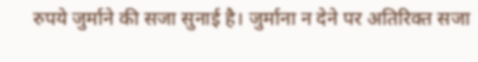रुपये जुर्माने की सजा सुनाई है। जुर्माना न देने पर अतिरिक्त सजा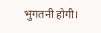भुगतनी होगी।